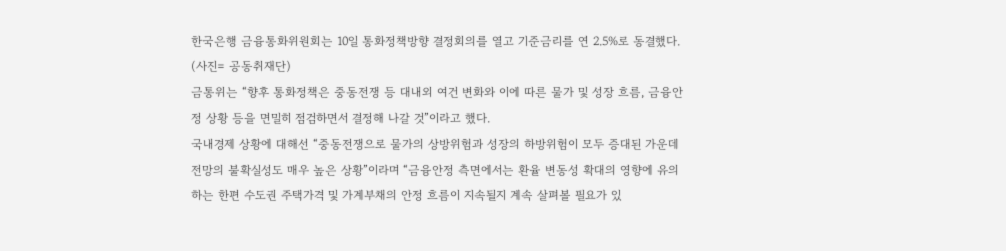한국은행 금융통화위원회는 10일 통화정책방향 결정회의를 열고 기준금리를 연 2.5%로 동결했다. (사진= 공동취재단)
금통위는 “향후 통화정책은 중동전쟁 등 대내외 여건 변화와 이에 따른 물가 및 성장 흐름, 금융안정 상황 등을 면밀히 점검하면서 결정해 나갈 것”이라고 했다.
국내경제 상황에 대해선 “중동전쟁으로 물가의 상방위험과 성장의 하방위험이 모두 증대된 가운데 전망의 불확실성도 매우 높은 상황”이라며 “금융안정 측면에서는 환율 변동성 확대의 영향에 유의하는 한편 수도권 주택가격 및 가계부채의 안정 흐름이 지속될지 계속 살펴볼 필요가 있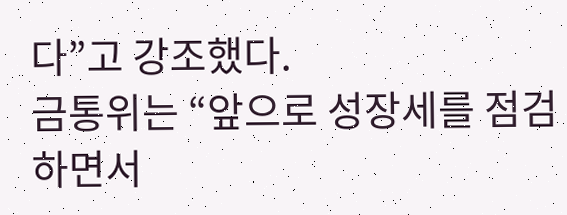다”고 강조했다.
금통위는 “앞으로 성장세를 점검하면서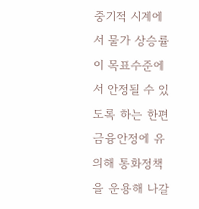중기적 시계에서 물가 상승률이 목표수준에서 안정될 수 있도록 하는 한편 금융안정에 유의해 통화정책을 운용해 나갈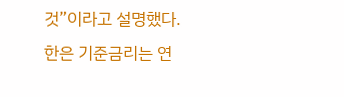것”이라고 설명했다.
한은 기준금리는 연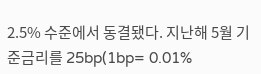2.5% 수준에서 동결됐다. 지난해 5월 기준금리를 25bp(1bp= 0.01%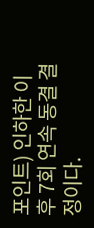포인트) 인하한 이후 7회 연속 동결 결정이다.